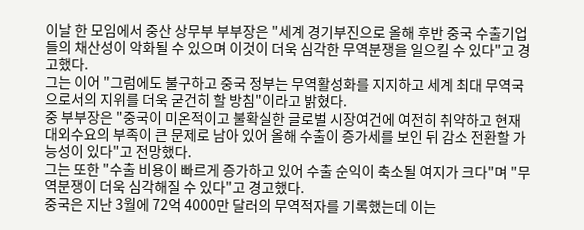이날 한 모임에서 중산 상무부 부부장은 "세계 경기부진으로 올해 후반 중국 수출기업들의 채산성이 악화될 수 있으며 이것이 더욱 심각한 무역분쟁을 일으킬 수 있다"고 경고했다.
그는 이어 "그럼에도 불구하고 중국 정부는 무역활성화를 지지하고 세계 최대 무역국으로서의 지위를 더욱 굳건히 할 방침"이라고 밝혔다.
중 부부장은 "중국이 미온적이고 불확실한 글로벌 시장여건에 여전히 취약하고 현재 대외수요의 부족이 큰 문제로 남아 있어 올해 수출이 증가세를 보인 뒤 감소 전환할 가능성이 있다"고 전망했다.
그는 또한 "수출 비용이 빠르게 증가하고 있어 수출 순익이 축소될 여지가 크다"며 "무역분쟁이 더욱 심각해질 수 있다"고 경고했다.
중국은 지난 3월에 72억 4000만 달러의 무역적자를 기록했는데 이는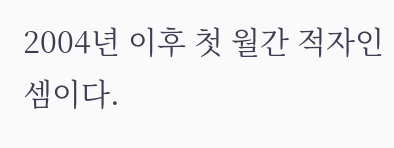2004년 이후 첫 월간 적자인 셈이다.